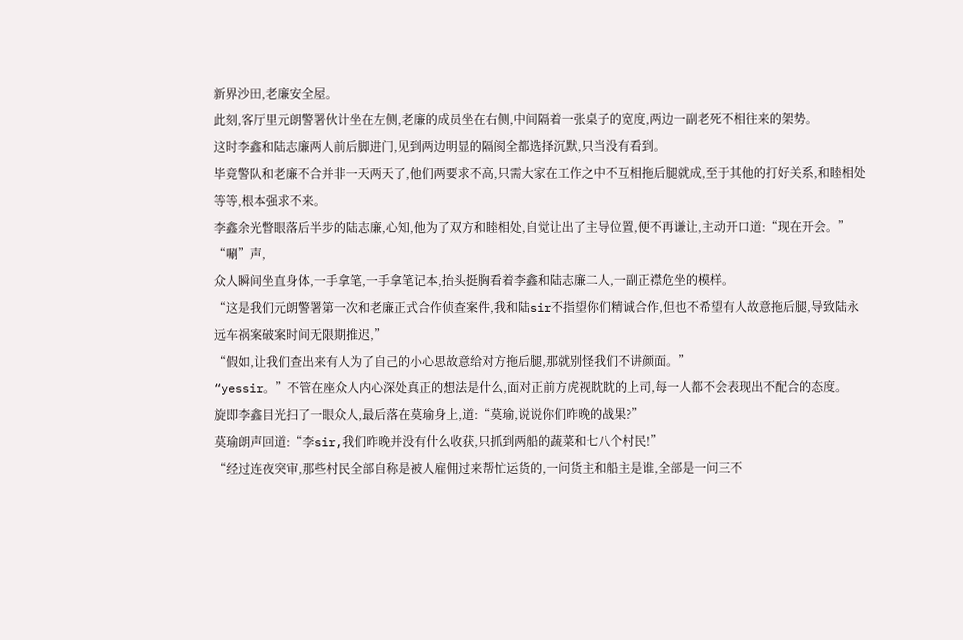新界沙田,老廉安全屋。
此刻,客厅里元朗警署伙计坐在左侧,老廉的成员坐在右侧,中间隔着一张桌子的宽度,两边一副老死不相往来的架势。
这时李鑫和陆志廉两人前后脚进门,见到两边明显的隔阂全都选择沉默,只当没有看到。
毕竟警队和老廉不合并非一天两天了,他们两要求不高,只需大家在工作之中不互相拖后腿就成,至于其他的打好关系,和睦相处等等,根本强求不来。
李鑫余光瞥眼落后半步的陆志廉,心知,他为了双方和睦相处,自觉让出了主导位置,便不再谦让,主动开口道:“现在开会。”
“唰”声,
众人瞬间坐直身体,一手拿笔,一手拿笔记本,抬头挺胸看着李鑫和陆志廉二人,一副正襟危坐的模样。
“这是我们元朗警署第一次和老廉正式合作侦查案件,我和陆sir不指望你们精诚合作,但也不希望有人故意拖后腿,导致陆永远车祸案破案时间无限期推迟,”
“假如,让我们查出来有人为了自己的小心思故意给对方拖后腿,那就别怪我们不讲颜面。”
“yessir。”不管在座众人内心深处真正的想法是什么,面对正前方虎视眈眈的上司,每一人都不会表现出不配合的态度。
旋即李鑫目光扫了一眼众人,最后落在莫瑜身上,道:“莫瑜,说说你们昨晚的战果?”
莫瑜朗声回道:“李sir,我们昨晚并没有什么收获,只抓到两船的蔬菜和七八个村民!”
“经过连夜突审,那些村民全部自称是被人雇佣过来帮忙运货的,一问货主和船主是谁,全部是一问三不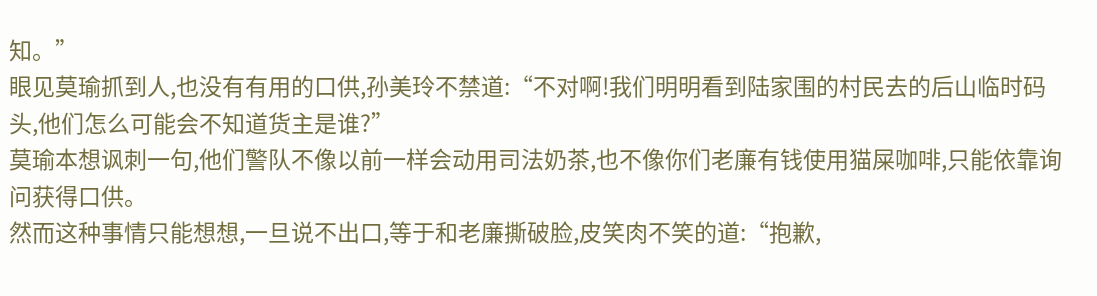知。”
眼见莫瑜抓到人,也没有有用的口供,孙美玲不禁道:“不对啊!我们明明看到陆家围的村民去的后山临时码头,他们怎么可能会不知道货主是谁?”
莫瑜本想讽刺一句,他们警队不像以前一样会动用司法奶茶,也不像你们老廉有钱使用猫屎咖啡,只能依靠询问获得口供。
然而这种事情只能想想,一旦说不出口,等于和老廉撕破脸,皮笑肉不笑的道:“抱歉,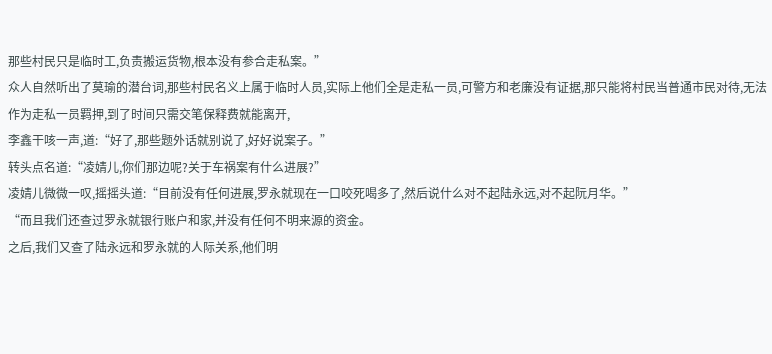那些村民只是临时工,负责搬运货物,根本没有参合走私案。”
众人自然听出了莫瑜的潜台词,那些村民名义上属于临时人员,实际上他们全是走私一员,可警方和老廉没有证据,那只能将村民当普通市民对待,无法作为走私一员羁押,到了时间只需交笔保释费就能离开,
李鑫干咳一声,道:“好了,那些题外话就别说了,好好说案子。”
转头点名道:“凌婧儿,你们那边呢?关于车祸案有什么进展?”
凌婧儿微微一叹,摇摇头道:“目前没有任何进展,罗永就现在一口咬死喝多了,然后说什么对不起陆永远,对不起阮月华。”
“而且我们还查过罗永就银行账户和家,并没有任何不明来源的资金。
之后,我们又查了陆永远和罗永就的人际关系,他们明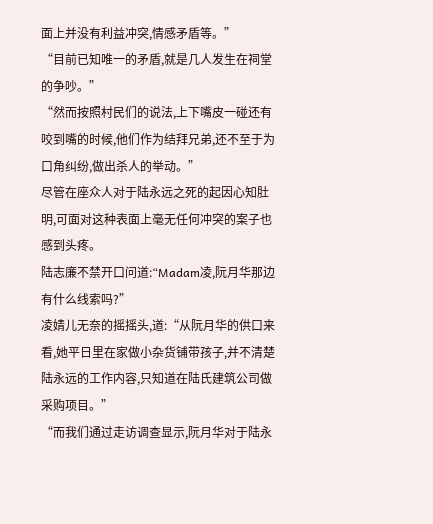面上并没有利益冲突,情感矛盾等。”
“目前已知唯一的矛盾,就是几人发生在祠堂的争吵。”
“然而按照村民们的说法,上下嘴皮一碰还有咬到嘴的时候,他们作为结拜兄弟,还不至于为口角纠纷,做出杀人的举动。”
尽管在座众人对于陆永远之死的起因心知肚明,可面对这种表面上毫无任何冲突的案子也感到头疼。
陆志廉不禁开口问道:“Madam凌,阮月华那边有什么线索吗?”
凌婧儿无奈的摇摇头,道:“从阮月华的供口来看,她平日里在家做小杂货铺带孩子,并不清楚陆永远的工作内容,只知道在陆氏建筑公司做采购项目。”
“而我们通过走访调查显示,阮月华对于陆永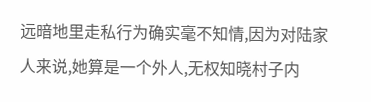远暗地里走私行为确实毫不知情,因为对陆家人来说,她算是一个外人,无权知晓村子内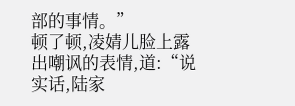部的事情。”
顿了顿,凌婧儿脸上露出嘲讽的表情,道:“说实话,陆家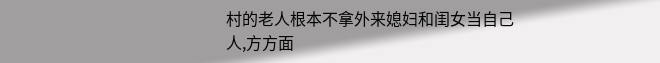村的老人根本不拿外来媳妇和闺女当自己人,方方面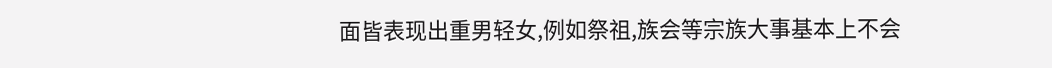面皆表现出重男轻女,例如祭祖,族会等宗族大事基本上不会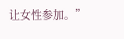让女性参加。”